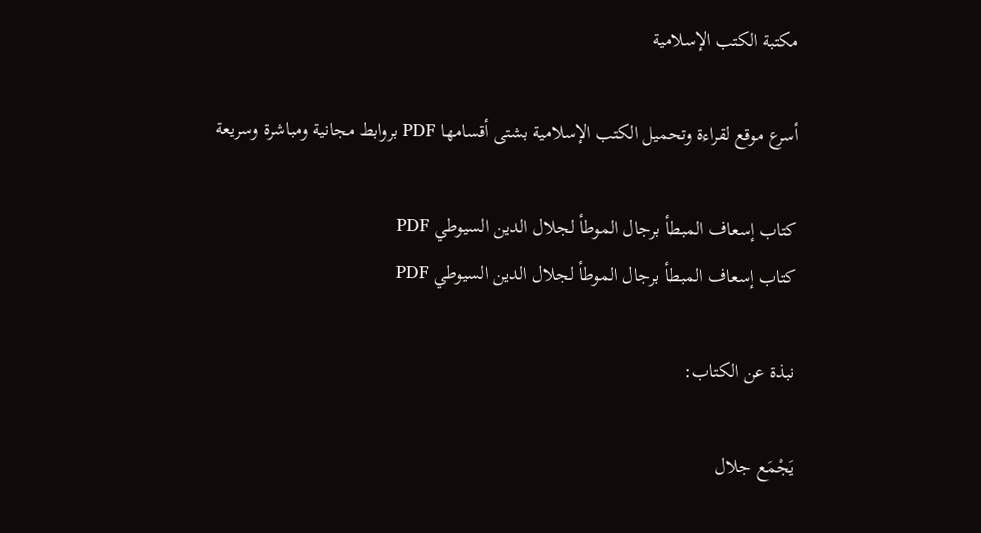مكتبة الكتب الإسلامية

أسرع موقع لقراءة وتحميل الكتب الإسلامية بشتى أقسامها PDF بروابط مجانية ومباشرة وسريعة

كتاب إسعاف المبطأ برجال الموطأ لجلال الدين السيوطي PDF
كتاب إسعاف المبطأ برجال الموطأ لجلال الدين السيوطي PDF

نبذة عن الكتاب:

يَجْمَع جلال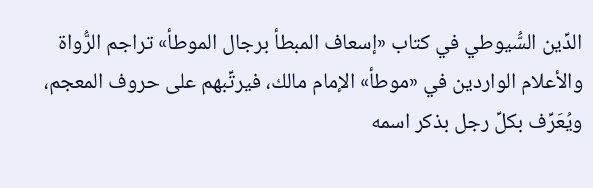الدِّين السُّيوطي في كتاب «إسعاف المبطأ برجال الموطأ» تراجم الرُّواة والأعلام الواردين في «موطأ» الإمام مالك، فيرتِّبهم على حروف المعجم، ويُعَرِّف بكلِّ رجل بذكر اسمه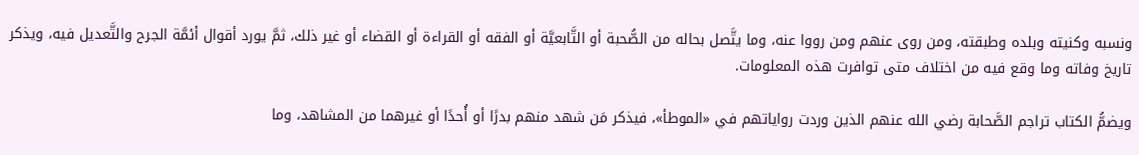ونسبه وكنيته وبلده وطبقته، ومن روى عنهم ومن رووا عنه، وما يتَّصل بحاله من الصُّحبة أو التَّابعيَّة أو الفقه أو القراءة أو القضاء أو غير ذلك، ثمَّ يورد أقوال أئمَّة الجرح والتَّعديل فيه، ويذكر تاريخ وفاته وما وقع فيه من اختلاف متى توافرت هذه المعلومات.

ويضمُّ الكتاب تراجم الصَّحابة رضي الله عنهم الذين وردت رواياتهم في «الموطأ»، فيذكر مَن شهد منهم بدرًا أو أُحدًا أو غيرهما من المشاهد، وما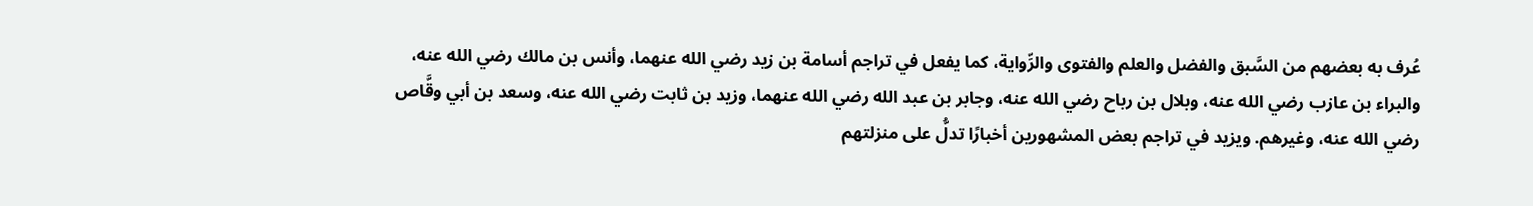عُرف به بعضهم من السَّبق والفضل والعلم والفتوى والرِّواية، كما يفعل في تراجم أسامة بن زيد رضي الله عنهما، وأنس بن مالك رضي الله عنه، والبراء بن عازب رضي الله عنه، وبلال بن رباح رضي الله عنه، وجابر بن عبد الله رضي الله عنهما، وزيد بن ثابت رضي الله عنه، وسعد بن أبي وقَّاص رضي الله عنه، وغيرهم. ويزيد في تراجم بعض المشهورين أخبارًا تدلُّ على منزلتهم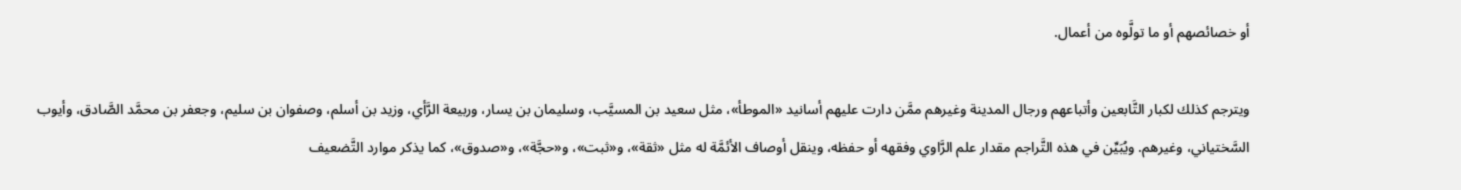أو خصائصهم أو ما تولَّوه من أعمال.

ويترجم كذلك لكبار التَّابعين وأتباعهم ورجال المدينة وغيرهم ممَّن دارت عليهم أسانيد «الموطأ»، مثل سعيد بن المسيَّب، وسليمان بن يسار، وربيعة الرَّأي، وزيد بن أسلم، وصفوان بن سليم، وجعفر بن محمَّد الصَّادق، وأيوب السَّختياني، وغيرهم. ويُبَيِّن في هذه التَّراجم مقدار علم الرَّاوي وفقهه أو حفظه، وينقل أوصاف الأئمَّة له مثل «ثقة»، و«ثبت»، و«حجَّة»، و«صدوق»، كما يذكر موارد التَّضعيف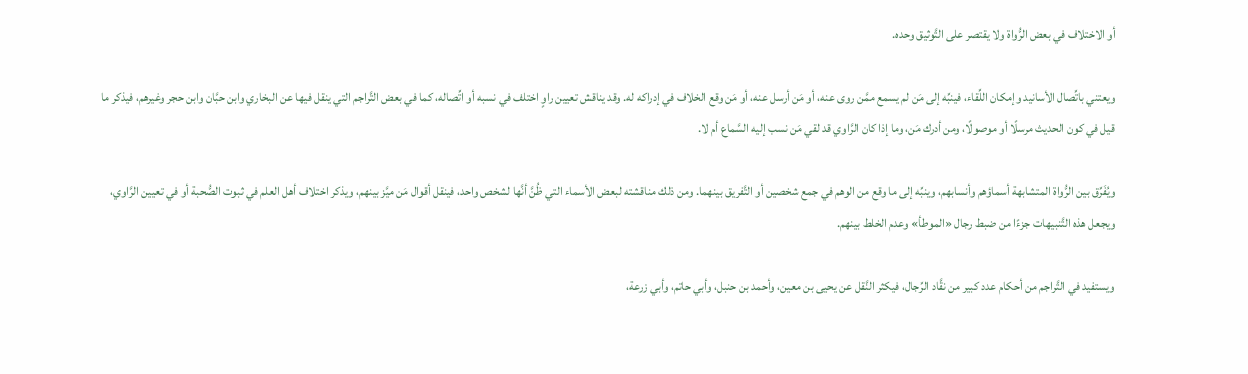أو الاختلاف في بعض الرُّواة ولا يقتصر على التَّوثيق وحده.

ويعتني باتِّصال الأسانيد وإمكان اللِّقاء، فينبِّه إلى مَن لم يسمع ممَّن روى عنه، أو مَن أرسل عنه، أو مَن وقع الخلاف في إدراكه له. وقد يناقش تعيين راوٍ اختلف في نسبه أو اتِّصاله، كما في بعض التَّراجم التي ينقل فيها عن البخاري وابن حبَّان وابن حجر وغيرهم، فيذكر ما قيل في كون الحديث مرسلًا أو موصولًا، ومن أدرك مَن، وما إذا كان الرَّاوي قد لقي مَن نسب إليه السَّماع أم لا.

ويُفَرِّق بين الرُّواة المتشابهة أسماؤهم وأنسابهم، وينبِّه إلى ما وقع من الوهم في جمع شخصين أو التَّفريق بينهما. ومن ذلك مناقشته لبعض الأسماء التي ظُنَّ أنَّها لشخص واحد، فينقل أقوال مَن ميَّز بينهم، ويذكر اختلاف أهل العلم في ثبوت الصُّحبة أو في تعيين الرَّاوي، ويجعل هذه التَّنبيهات جزءًا من ضبط رجال «الموطأ» وعدم الخلط بينهم.

ويستفيد في التَّراجم من أحكام عدد كبير من نقَّاد الرِّجال، فيكثر النَّقل عن يحيى بن معين، وأحمد بن حنبل، وأبي حاتم، وأبي زرعة،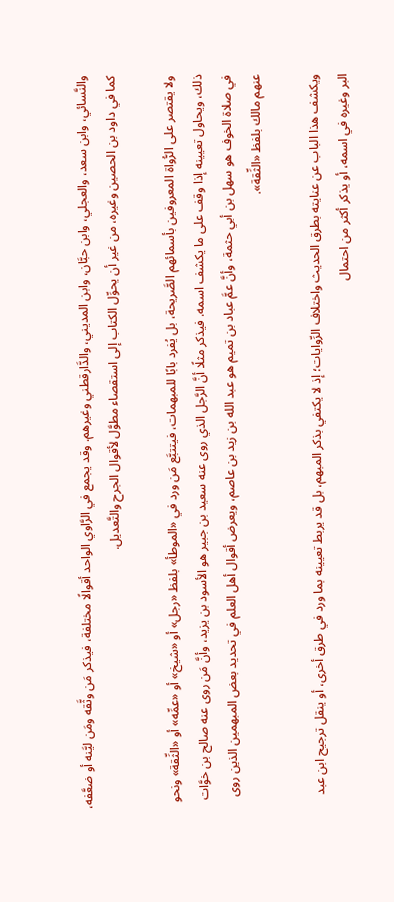والنَّسائي، وابن سعد، والعجلي، وابن حبَّان، وابن المديني، والدَّارقطني وغيرهم. وقد يجمع في الرَّاوي الواحد أقوالًا مختلفة، فيذكر مَن وثَّقه ومَن ليَّنه أو ضعَّفه، كما في داود بن الحصين وغيره، من غير أن يحوِّل الكتاب إلى استقصاء مطوَّل لأقوال الجرح والتَّعديل.

ولا يقتصر على الرُّواة المعروفين بأسمائهم الصَّريحة، بل يُفرد بابًا للمبهمات، فيتتبَّع مَن ورد في «الموطأ» بلفظ «رجل» أو «شيخ» أو «عمِّه» أو «الثِّقة» ونحو ذلك، ويحاول تعيينه إذا وقف على ما يكشف اسمه. فيذكر مثلًا أنَّ الرَّجل الذي روى عنه سعيد بن جبير هو الأسود بن يزيد، وأنَّ مَن روى عنه صالح بن خوَّات في صلاة الخوف هو سهل بن أبي حثمة، وأنَّ عمَّ عباد بن تميم هو عبد الله بن زيد بن عاصم، ويعرض أقوال أهل العلم في تحديد بعض المبهمين الذين روى عنهم مالك بلفظ «الثِّقة».

ويكشف هذا الباب عن عنايته بطرق الحديث واختلاف الرِّوايات؛ إذ لا يكتفي بذكر المبهم، بل قد يربط تعيينه بما ورد في طرق أخرى، أو ينقل ترجيح ابن عبد البر وغيره في اسمه، أو يذكر أكثر من احتمال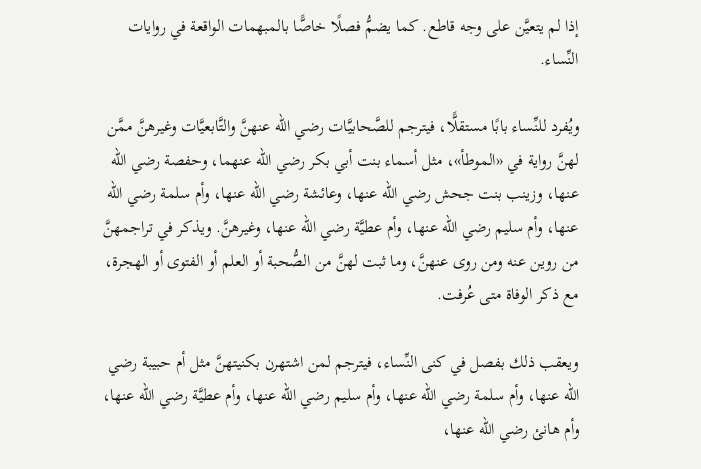إذا لم يتعيَّن على وجه قاطع. كما يضمُّ فصلًا خاصًّا بالمبهمات الواقعة في روايات النِّساء.

ويُفرد للنِّساء بابًا مستقلًّا، فيترجم للصَّحابيَّات رضي الله عنهنَّ والتَّابعيَّات وغيرهنَّ ممَّن لهنَّ رواية في «الموطأ»، مثل أسماء بنت أبي بكر رضي الله عنهما، وحفصة رضي الله عنها، وزينب بنت جحش رضي الله عنها، وعائشة رضي الله عنها، وأم سلمة رضي الله عنها، وأم سليم رضي الله عنها، وأم عطيَّة رضي الله عنها، وغيرهنَّ. ويذكر في تراجمهنَّ من روين عنه ومن روى عنهنَّ، وما ثبت لهنَّ من الصُّحبة أو العلم أو الفتوى أو الهجرة، مع ذكر الوفاة متى عُرفت.

ويعقب ذلك بفصل في كنى النِّساء، فيترجم لمن اشتهرن بكنيتهنَّ مثل أم حبيبة رضي الله عنها، وأم سلمة رضي الله عنها، وأم سليم رضي الله عنها، وأم عطيَّة رضي الله عنها، وأم هانئ رضي الله عنها،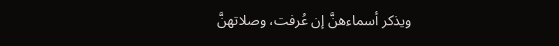ويذكر أسماءهنَّ إن عُرفت، وصلاتهنَّ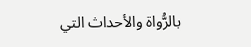بالرُّواة والأحداث التي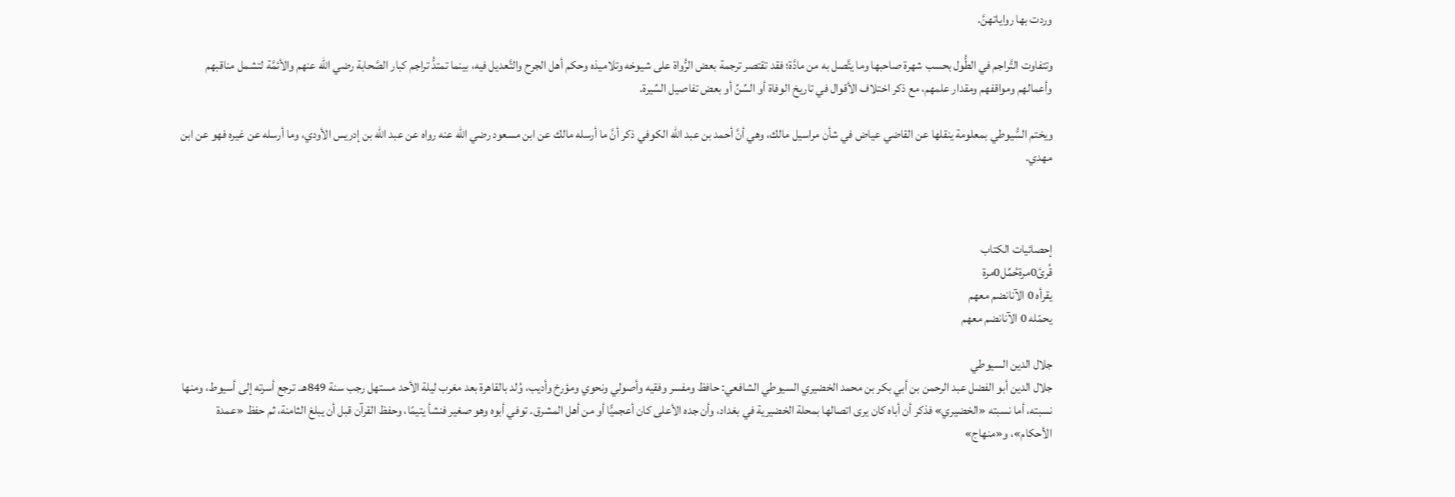وردت بها رواياتهنَّ.

وتتفاوت التَّراجم في الطُّول بحسب شهرة صاحبها وما يتَّصل به من مادَّة؛ فقد تقتصر ترجمة بعض الرُّواة على شيوخه وتلاميذه وحكم أهل الجرح والتَّعديل فيه، بينما تمتدُّ تراجم كبار الصَّحابة رضي الله عنهم والأئمَّة لتشمل مناقبهم وأعمالهم ومواقفهم ومقدار علمهم، مع ذكر اختلاف الأقوال في تاريخ الوفاة أو السِّنِّ أو بعض تفاصيل السِّيرة.

ويختم السُّيوطي بمعلومة ينقلها عن القاضي عياض في شأن مراسيل مالك، وهي أنَّ أحمد بن عبد الله الكوفي ذكر أنَّ ما أرسله مالك عن ابن مسعود رضي الله عنه رواه عن عبد الله بن إدريس الأودي، وما أرسله عن غيره فهو عن ابن مهدي.



إحصائيات الكتاب
قُرئ0مرةحُمِّل0مرة
يقرأه 0 الآنانضم معهم
يحمّله 0 الآنانضم معهم

جلال الدين السيوطي
جلال الدين أبو الفضل عبد الرحمن بن أبي بكر بن محمد الخضيري السيوطي الشافعي: حافظ ومفسر وفقيه وأصولي ونحوي ومؤرخ وأديب، وُلد بالقاهرة بعد مغرب ليلة الأحد مستهل رجب سنة 849هـ. ترجع أسرته إلى أسيوط، ومنها نسبته، أما نسبته «الخضيري» فذكر أن أباه كان يرى اتصالها بمحلة الخضيرية في بغداد، وأن جده الأعلى كان أعجميًّا أو من أهل المشرق. توفي أبوه وهو صغير فنشأ يتيمًا، وحفظ القرآن قبل أن يبلغ الثامنة، ثم حفظ «عمدة الأحكام»، و«منهاج»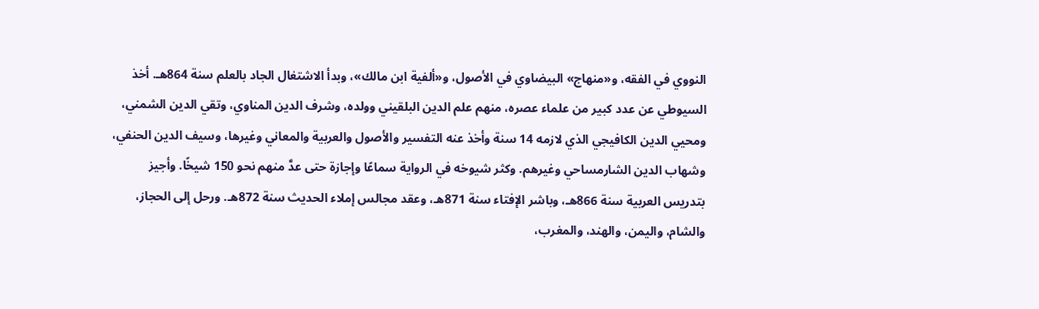النووي في الفقه، و«منهاج» البيضاوي في الأصول، و«ألفية ابن مالك»، وبدأ الاشتغال الجاد بالعلم سنة 864هـ. أخذ السيوطي عن عدد كبير من علماء عصره، منهم علم الدين البلقيني وولده، وشرف الدين المناوي، وتقي الدين الشمني، ومحيي الدين الكافيجي الذي لازمه 14 سنة وأخذ عنه التفسير والأصول والعربية والمعاني وغيرها، وسيف الدين الحنفي، وشهاب الدين الشارمساحي وغيرهم. وكثر شيوخه في الرواية سماعًا وإجازة حتى عدَّ منهم نحو 150 شيخًا. وأجيز بتدريس العربية سنة 866هـ، وباشر الإفتاء سنة 871هـ، وعقد مجالس إملاء الحديث سنة 872هـ. ورحل إلى الحجاز، والشام، واليمن، والهند، والمغرب،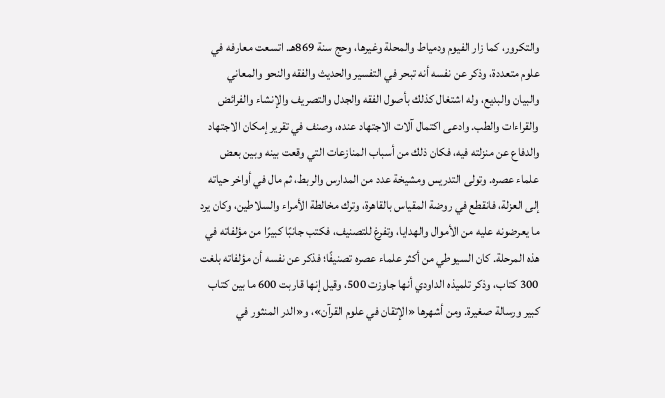والتكرور، كما زار الفيوم ودمياط والمحلة وغيرها، وحج سنة 869هـ. اتسعت معارفه في علوم متعددة، وذكر عن نفسه أنه تبحر في التفسير والحديث والفقه والنحو والمعاني والبيان والبديع، وله اشتغال كذلك بأصول الفقه والجدل والتصريف والإنشاء والفرائض والقراءات والطب. وادعى اكتمال آلات الاجتهاد عنده، وصنف في تقرير إمكان الاجتهاد والدفاع عن منزلته فيه، فكان ذلك من أسباب المنازعات التي وقعت بينه وبين بعض علماء عصره. وتولى التدريس ومشيخة عدد من المدارس والربط، ثم مال في أواخر حياته إلى العزلة، فانقطع في روضة المقياس بالقاهرة، وترك مخالطة الأمراء والسلاطين، وكان يرد ما يعرضونه عليه من الأموال والهدايا، وتفرغ للتصنيف، فكتب جانبًا كبيرًا من مؤلفاته في هذه المرحلة. كان السيوطي من أكثر علماء عصره تصنيفًا؛ فذكر عن نفسه أن مؤلفاته بلغت 300 كتاب، وذكر تلميذه الداودي أنها جاوزت 500، وقيل إنها قاربت 600 ما بين كتاب كبير ورسالة صغيرة. ومن أشهرها «الإتقان في علوم القرآن»، و«الدر المنثور في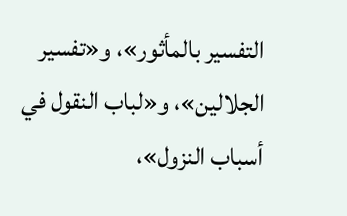التفسير بالمأثور»، و«تفسير الجلالين»، و«لباب النقول في أسباب النزول»،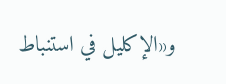و«الإكليل في استنباط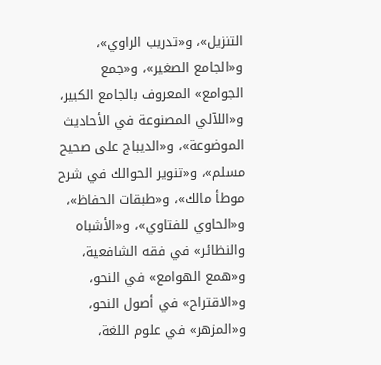التنزيل»، و«تدريب الراوي»، و«الجامع الصغير»، و«جمع الجوامع» المعروف بالجامع الكبير، و«اللآلي المصنوعة في الأحاديث الموضوعة»، و«الديباج على صحيح مسلم»، و«تنوير الحوالك في شرح موطأ مالك»، و«طبقات الحفاظ»، و«الحاوي للفتاوي»، و«الأشباه والنظائر» في فقه الشافعية، و«همع الهوامع» في النحو، و«الاقتراح» في أصول النحو، و«المزهر» في علوم اللغة،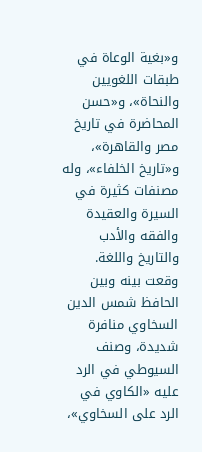و«بغية الوعاة في طبقات اللغويين والنحاة»، و«حسن المحاضرة في تاريخ مصر والقاهرة»، و«تاريخ الخلفاء»، وله مصنفات كثيرة في السيرة والعقيدة والفقه والأدب والتاريخ واللغة. وقعت بينه وبين الحافظ شمس الدين السخاوي منافرة شديدة، وصنف السيوطي في الرد عليه «الكاوي في الرد على السخاوي»،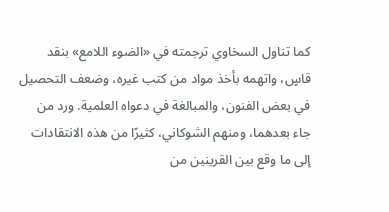كما تناول السخاوي ترجمته في «الضوء اللامع» بنقد قاسٍ، واتهمه بأخذ مواد من كتب غيره، وضعف التحصيل في بعض الفنون، والمبالغة في دعواه العلمية. ورد من جاء بعدهما، ومنهم الشوكاني، كثيرًا من هذه الانتقادات إلى ما وقع بين القرينين من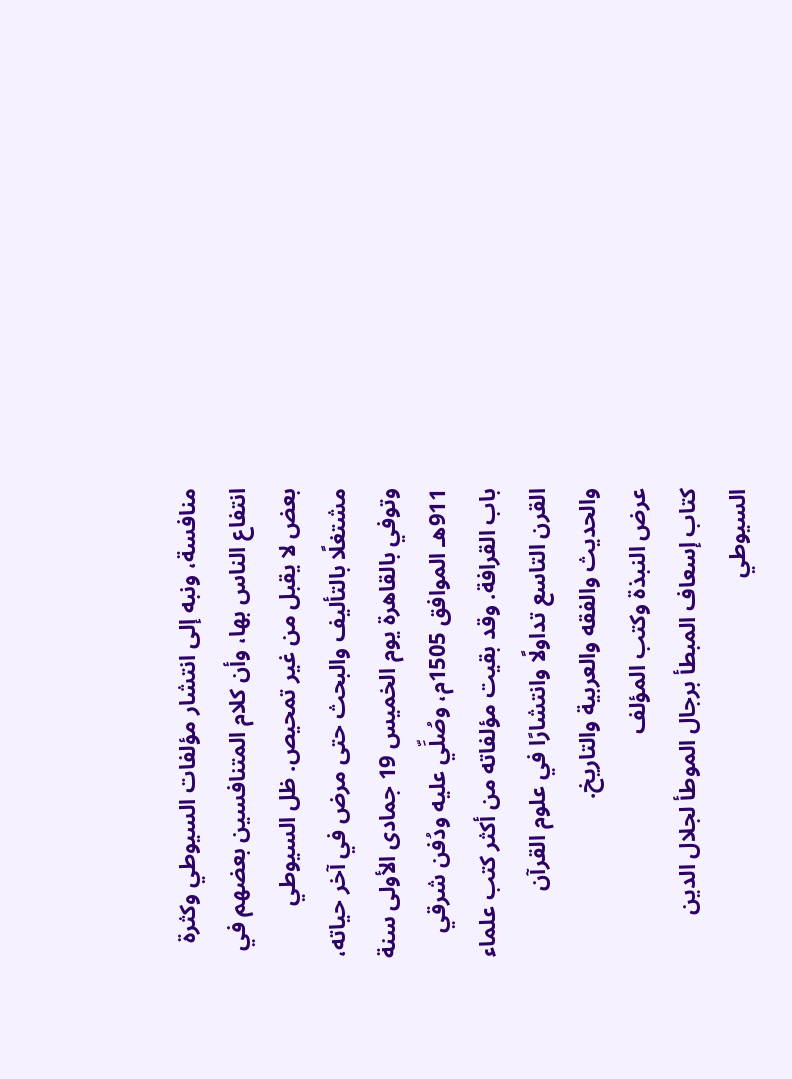منافسة، ونبه إلى انتشار مؤلفات السيوطي وكثرة انتفاع الناس بها، وأن كلام المتنافسين بعضهم في بعض لا يقبل من غير تمحيص. ظل السيوطي مشتغلًا بالتأليف والبحث حتى مرض في آخر حياته، وتوفي بالقاهرة يوم الخميس 19 جمادى الأولى سنة 911هـ الموافق 1505م، وصُلِّي عليه ودُفن شرقي باب القرافة. وقد بقيت مؤلفاته من أكثر كتب علماء القرن التاسع تداولًا وانتشارًا في علوم القرآن والحديث والفقه والعربية والتاريخ.
عرض النبذة وكتب المؤلف
كتاب إسعاف المبطأ برجال الموطأ لجلال الدين السيوطي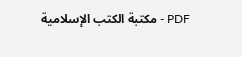PDF - مكتبة الكتب الإسلامية